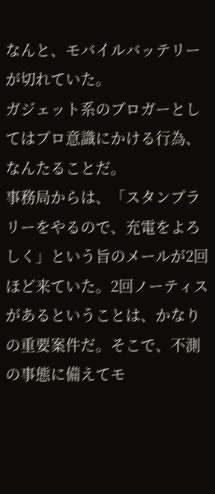なんと、モバイルバッテリーが切れていた。
ガジェット系のブロガーとしてはプロ意識にかける行為、なんたることだ。
事務局からは、「スタンプラリーをやるので、充電をよろしく」という旨のメールが2回ほど来ていた。2回ノーティスがあるということは、かなりの重要案件だ。そこで、不測の事態に備えてモ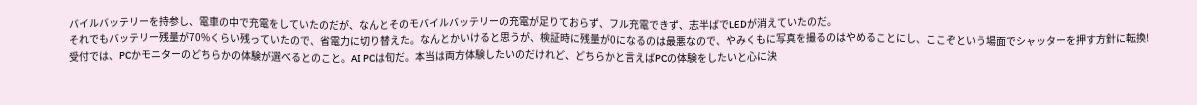バイルバッテリーを持参し、電車の中で充電をしていたのだが、なんとそのモバイルバッテリーの充電が足りておらず、フル充電できず、志半ばでLEDが消えていたのだ。
それでもバッテリー残量が70%くらい残っていたので、省電力に切り替えた。なんとかいけると思うが、検証時に残量が0になるのは最悪なので、やみくもに写真を撮るのはやめることにし、ここぞという場面でシャッターを押す方針に転換!
受付では、PCかモニターのどちらかの体験が選べるとのこと。AI PCは旬だ。本当は両方体験したいのだけれど、どちらかと言えばPCの体験をしたいと心に決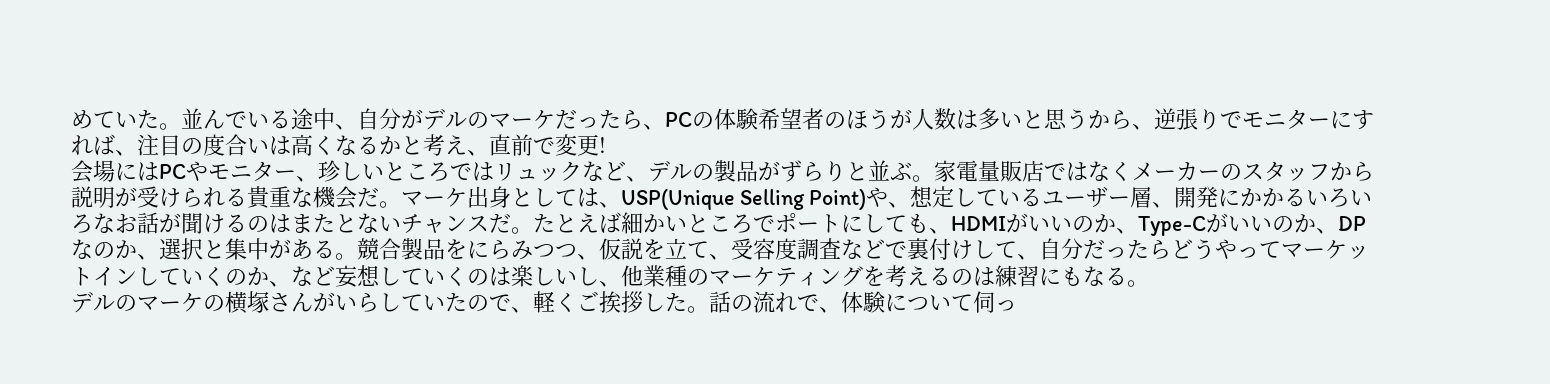めていた。並んでいる途中、自分がデルのマーケだったら、PCの体験希望者のほうが人数は多いと思うから、逆張りでモニターにすれば、注目の度合いは高くなるかと考え、直前で変更!
会場にはPCやモニター、珍しいところではリュックなど、デルの製品がずらりと並ぶ。家電量販店ではなくメーカーのスタッフから説明が受けられる貴重な機会だ。マーケ出身としては、USP(Unique Selling Point)や、想定しているユーザー層、開発にかかるいろいろなお話が聞けるのはまたとないチャンスだ。たとえば細かいところでポートにしても、HDMIがいいのか、Type-Cがいいのか、DPなのか、選択と集中がある。競合製品をにらみつつ、仮説を立て、受容度調査などで裏付けして、自分だったらどうやってマーケットインしていくのか、など妄想していくのは楽しいし、他業種のマーケティングを考えるのは練習にもなる。
デルのマーケの横塚さんがいらしていたので、軽くご挨拶した。話の流れで、体験について伺っ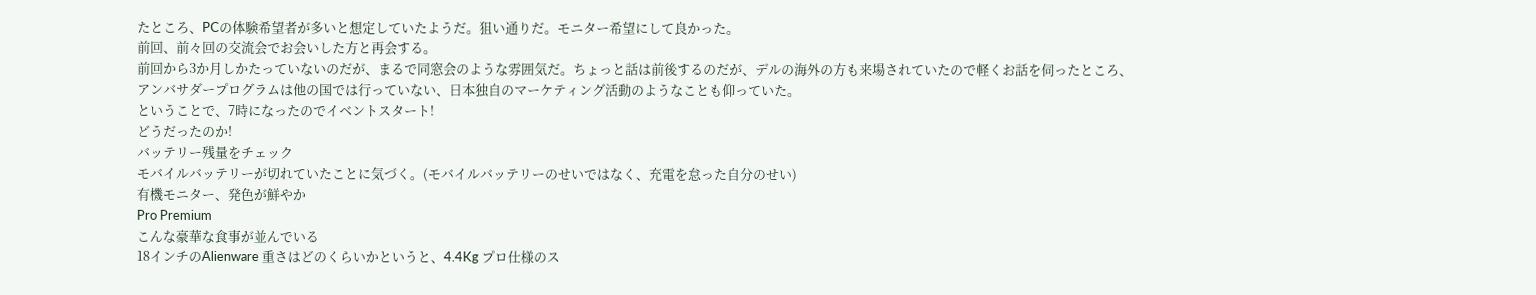たところ、PCの体験希望者が多いと想定していたようだ。狙い通りだ。モニター希望にして良かった。
前回、前々回の交流会でお会いした方と再会する。
前回から3か月しかたっていないのだが、まるで同窓会のような雰囲気だ。ちょっと話は前後するのだが、デルの海外の方も来場されていたので軽くお話を伺ったところ、アンバサダープログラムは他の国では行っていない、日本独自のマーケティング活動のようなことも仰っていた。
ということで、7時になったのでイベントスタート!
どうだったのか!
バッテリー残量をチェック
モバイルバッテリーが切れていたことに気づく。(モバイルバッテリーのせいではなく、充電を怠った自分のせい)
有機モニター、発色が鮮やか
Pro Premium
こんな豪華な食事が並んでいる
18インチのAlienware 重さはどのくらいかというと、4.4Kg プロ仕様のス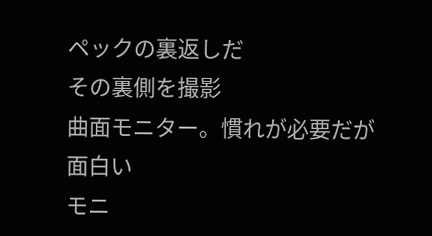ペックの裏返しだ
その裏側を撮影
曲面モニター。慣れが必要だが面白い
モニ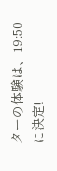ターの体験は、19:50に決定!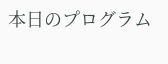本日のプログラム